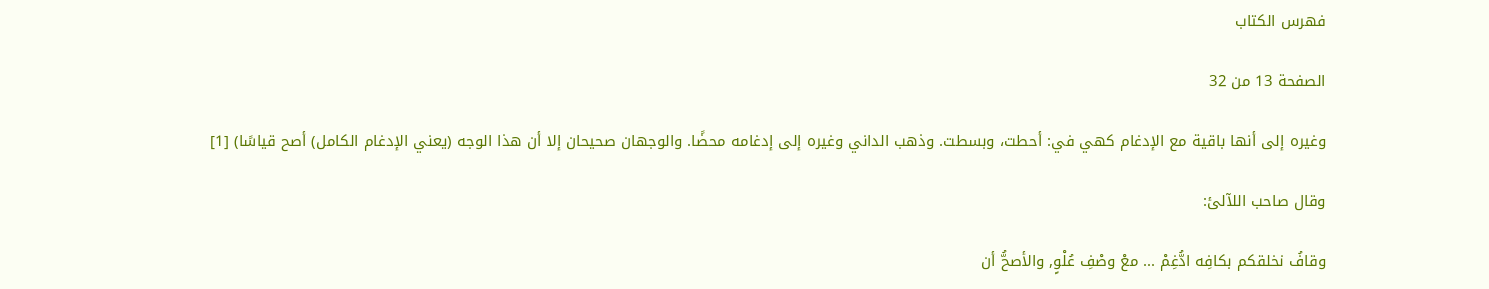فهرس الكتاب

الصفحة 13 من 32

وغيره إلى أنها باقية مع الإدغام كهي في: أحطت، وبسطت. وذهب الداني وغيره إلى إدغامه محضًا. والوجهان صحيحان إلا أن هذا الوجه (يعني الإدغام الكامل) أصح قياسًا) [1]

وقال صاحب اللآلئ:

وقافُ نخلقكم بكافِه ادُّغِمْ ... معْ وصْفِ عُلْوٍ, والأصحُّ أن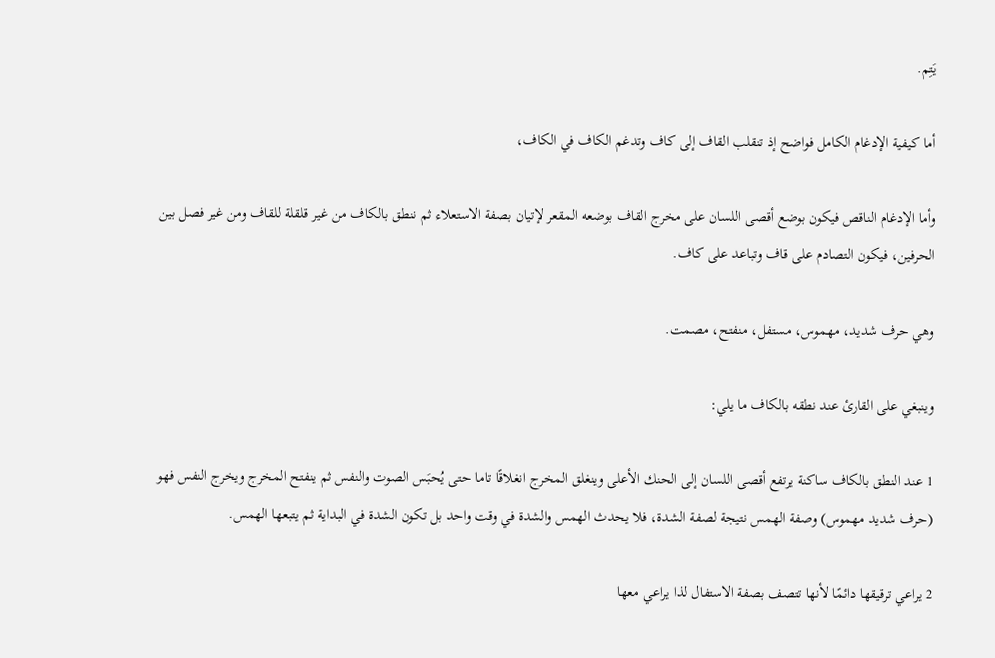يَتِم.

أما كيفية الإدغام الكامل فواضح إذ تنقلب القاف إلى كاف وتدغم الكاف في الكاف،

وأما الإدغام الناقص فيكون بوضع أقصى اللسان على مخرج القاف بوضعه المقعر لإتيان بصفة الاستعلاء ثم ننطق بالكاف من غير قلقلة للقاف ومن غير فصل بين الحرفين، فيكون التصادم على قاف وتباعد على كاف.

وهي حرف شديد، مهموس، مستفل، منفتح، مصمت.

وينبغي على القارئ عند نطقه بالكاف ما يلي:

1 عند النطق بالكاف ساكنة يرتفع أقصى اللسان إلى الحنك الأعلى وينغلق المخرج انغلاقًا تاما حتى يُحبَس الصوت والنفس ثم ينفتح المخرج ويخرج النفس فهو (حرف شديد مهموس) وصفة الهمس نتيجة لصفة الشدة، فلا يحدث الهمس والشدة في وقت واحد بل تكون الشدة في البداية ثم يتبعها الهمس.

2 يراعي ترقيقها دائمًا لأنها تتصف بصفة الاستفال لذا يراعي معها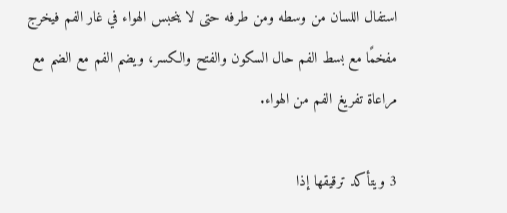استفال اللسان من وسطه ومن طرفه حتى لا ينحبس الهواء في غار الفم فيخرج مفخمًا مع بسط الفم حال السكون والفتح والكسر، ويضم الفم مع الضم مع مراعاة تفريغ الفم من الهواء.

3 ويتأكد ترقيقها إذا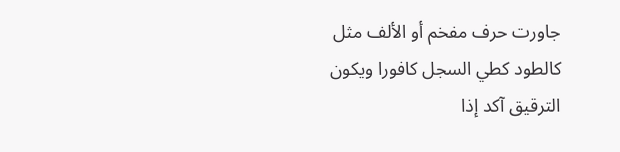جاورت حرف مفخم أو الألف مثل كالطود كطي السجل كافورا ويكون الترقيق آكد إذا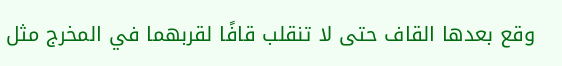وقع بعدها القاف حتى لا تنقلب قافًا لقربهما في المخرج مثل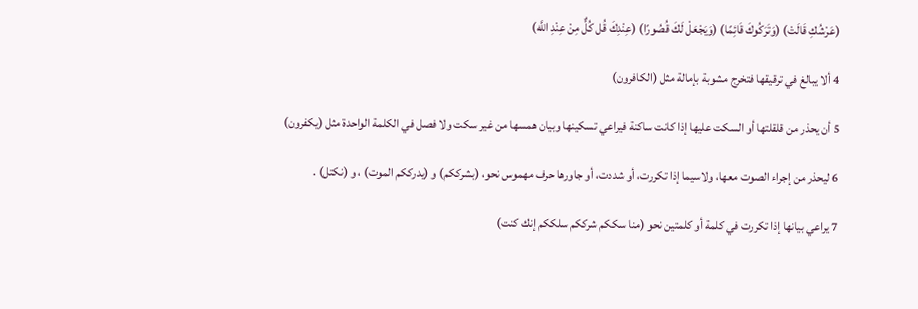(عَرْشُكِ قَالَتْ) (وَتَرَكُوكَ قَائِمًا) (وَيَجْعَلْ لَكَ قُصُورًا) (عِنْدِكَ قُل كُلٌّ مِنْ عِنْدِ اللَّه)

4 ألا يبالغ في ترقيقها فتخرج مشوبة بإمالة مثل (الكافرون)

5 أن يحذر من قلقلتها أو السكت عليها إذا كانت ساكنة فيراعي تسكينها وبيان همسها من غير سكت ولا فصل في الكلمة الواحدة مثل (يكفرون)

6 ليحذر من إجراء الصوت معها، ولاسيما إذا تكررت، أو شددت، أو جاورها حرف مهموس نحو، (بشرككم) و (يدرككم الموت) ، و (نكتل) .

7 يراعي بيانها إذا تكررت في كلمة أو كلمتين نحو (منا سككم شرككم سلككم إنك كنت)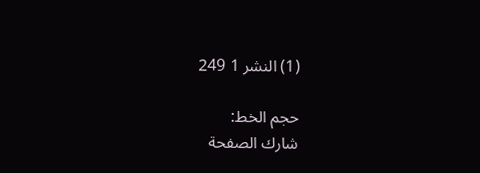(1) النشر 1 249

حجم الخط:
شارك الصفحة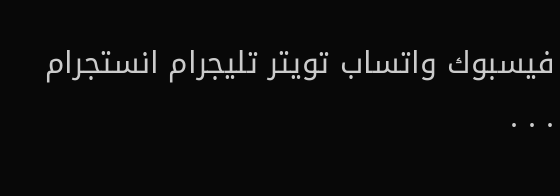فيسبوك واتساب تويتر تليجرام انستجرام
. . .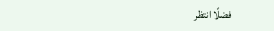فضلًا انتظر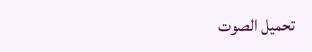تحميل الصوت